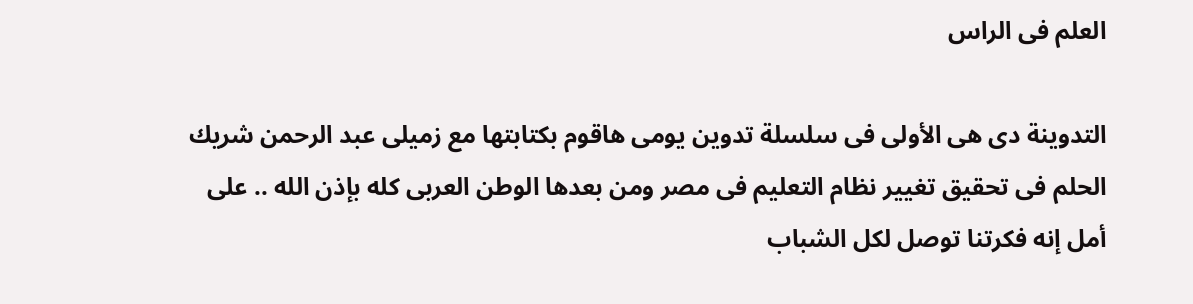العلم فى الراس

التدوينة دى هى الأولى فى سلسلة تدوين يومى هاقوم بكتابتها مع زميلى عبد الرحمن شريك الحلم فى تحقيق تغيير نظام التعليم فى مصر ومن بعدها الوطن العربى كله بإذن الله .. على أمل إنه فكرتنا توصل لكل الشباب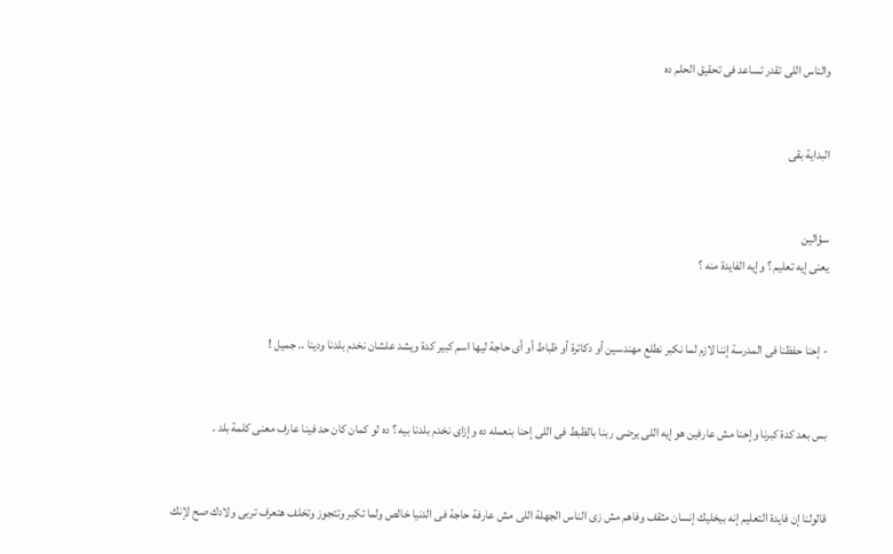والناس اللى تقدر تساعد فى تحقيق الحلم ده


البداية بقى


سؤالين
يعنى إيه تعليم ؟ وإيه الفايدة منه ؟


- إحنا حفظنا فى المدرسة إننا لازم لما نكبر نطلع مهندسين أو دكاترة أو ظباط أو أى حاجة ليها اسم كبير كدة ويشد علشان نخدم بلدنا ودينا .. جميل !


بس بعد كدة كبرنا وإحنا مش عارفين هو إيه اللى يرضى ربنا بالظبط فى اللى إحنا بنعمله ده وإزاى نخدم بلدنا بيه ؟ ده لو كمان كان حد فينا عارف معنى كلمة بلد .


قالولنا إن فايدة التعليم إنه بيخليك إنسان مثقف وفاهم مش زى الناس الجهلة اللى مش عارفة حاجة فى الدنيا خالص ولما تكبر وتتجوز وتخلف هتعرف تربى ولادك صح لإنك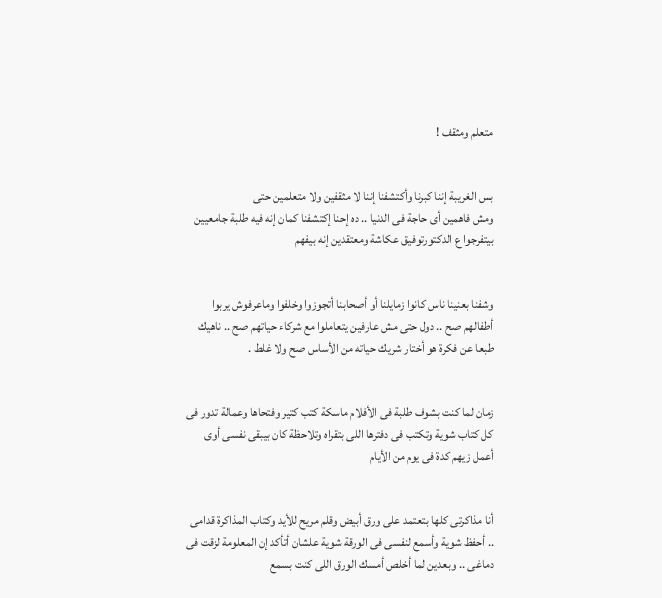متعلم ومثقف !


بس الغريبة إننا كبرنا وأكتشفنا إننا لا مثقفين ولا متعلمين حتى
ومش فاهمين أى حاجة فى الدنيا .. ده إحنا إكتشفنا كمان إنه فيه طلبة جامعيين بيتفرجوا ع الدكتورتوفيق عكاشة ومعتقدين إنه بيفهم


وشفنا بعنينا ناس كانوا زمايلنا أو أصحابنا أتجوزوا وخلفوا وماعرفوش يربوا أطفالهم صح .. دول حتى مش عارفين يتعاملوا مع شركاء حياتهم صح .. ناهيك طبعا عن فكرة هو أختار شريك حياته من الأساس صح ولا غلط .


زمان لما كنت بشوف طلبة فى الأفلام ماسكة كتب كتير وفتحاها وعمالة تدور فى كل كتاب شوية وتكتب فى دفترها اللى بتقراه وتلاحظة كان بيبقى نفسى أوى أعمل زيهم كدة فى يوم من الأيام


أنا مذاكرتى كلها بتعتمد على ورق أبيض وقلم مريح للأيد وكتاب المذاكرة قدامى .. أحفظ شوية وأسمع لنفسى فى الورقة شوية علشان أتأكد إن المعلومة لزقت فى دماغى .. وبعدين لما أخلص أمسك الورق اللى كنت بسمع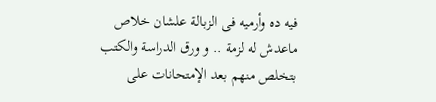فيه ده وأرميه فى الزبالة علشان خلاص ماعدش له لزمة .. و ورق الدراسة والكتب بتخلص منهم بعد الإمتحانات على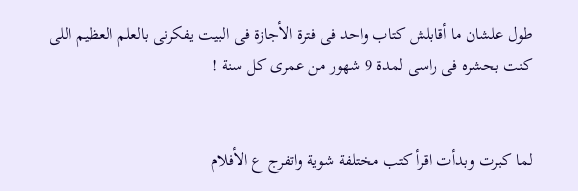طول علشان ما أقابلش كتاب واحد فى فترة الأجازة فى البيت يفكرنى بالعلم العظيم اللى كنت بحشره فى راسى لمدة 9 شهور من عمرى كل سنة !


لما كبرت وبدأت اقرأ كتب مختلفة شوية واتفرج ع الأفلام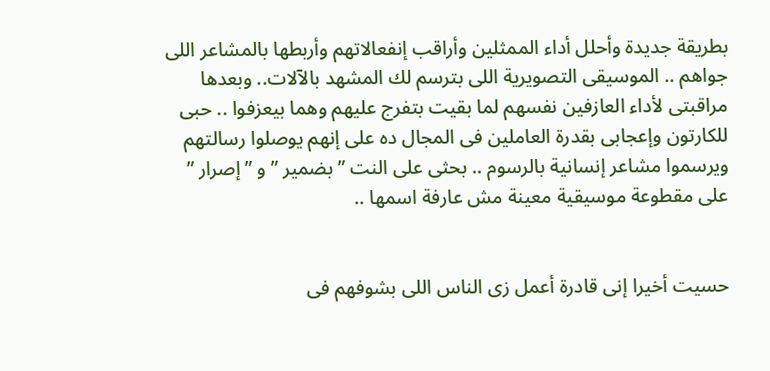بطريقة جديدة وأحلل أداء الممثلين وأراقب إنفعالاتهم وأربطها بالمشاعر اللى جواهم .. الموسيقى التصويرية اللى بترسم لك المشهد بالآلات.. وبعدها مراقبتى لأداء العازفين نفسهم لما بقيت بتفرج عليهم وهما بيعزفوا .. حبى للكارتون وإعجابى بقدرة العاملين فى المجال ده على إنهم يوصلوا رسالتهم ويرسموا مشاعر إنسانية بالرسوم .. بحثى على النت ” بضمير ” و ” إصرار ” على مقطوعة موسيقية معينة مش عارفة اسمها ..


حسيت أخيرا إنى قادرة أعمل زى الناس اللى بشوفهم فى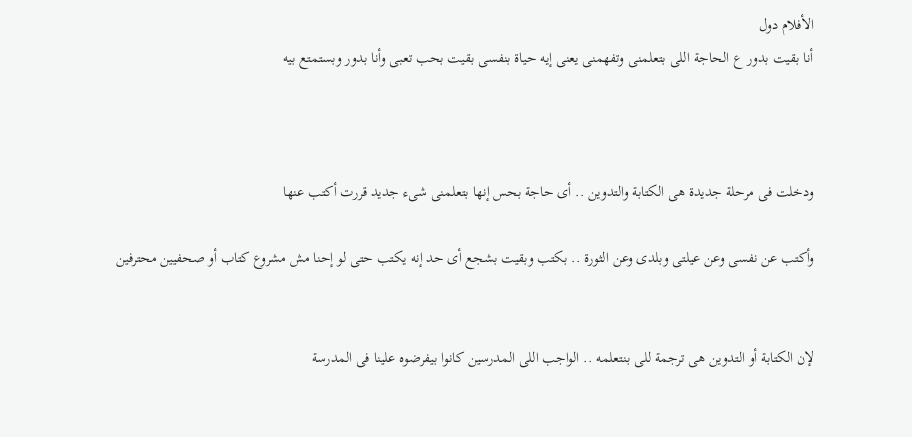الأفلام دول
أنا بقيت بدور ع الحاجة اللى بتعلمنى وتفهمنى يعنى إيه حياة بنفسى بقيت بحب تعبى وأنا بدور وبستمتع بيه



ودخلت فى مرحلة جديدة هى الكتابة والتدوين .. أى حاجة بحس إنها بتعلمنى شىء جديد قررت أكتب عنها

وأكتب عن نفسى وعن عيلتى وبلدى وعن الثورة .. بكتب وبقيت بشجع أى حد إنه يكتب حتى لو إحنا مش مشروع كتاب أو صحفيين محترفين


لإن الكتابة أو التدوين هى ترجمة للى بنتعلمه .. الواجب اللى المدرسين كانوا بيفرضوه علينا فى المدرسة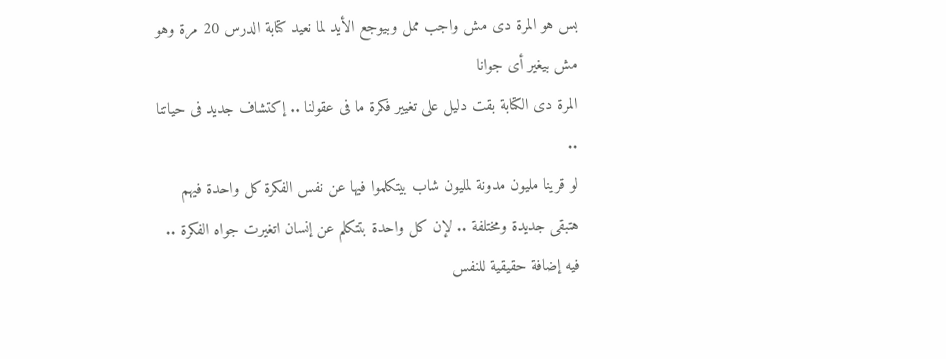بس هو المرة دى مش واجب ممل وبيوجع الأيد لما نعيد كتابة الدرس 20 مرة وهو مش بيغير أى جوانا
المرة دى الكتابة بقت دليل على تغيير فكرة ما فى عقولنا .. إكتشاف جديد فى حياتنا ..
لو قرينا مليون مدونة لمليون شاب بيتكلموا فيها عن نفس الفكرة كل واحدة فيهم هتبقى جديدة ومختلفة .. لإن كل واحدة بتتكلم عن إنسان اتغيرت جواه الفكرة .. فيه إضافة حقيقية للنفس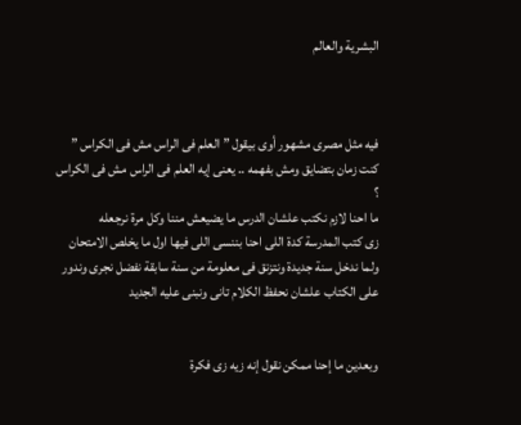البشرية والعالم



فيه مثل مصرى مشهور أوى بيقول ” العلم فى الراس مش فى الكراس ”
كنت زمان بتضايق ومش بفهمه .. يعنى إيه العلم فى الراس مش فى الكراس ؟
ما احنا لازم نكتب علشان الدرس ما يضيعش مننا وكل مرة نرجعله
زى كتب المدرسة كدة اللى احنا بننسى اللى فيها اول ما يخلص الامتحان ولما ندخل سنة جديدة ونتزنق فى معلومة من سنة سابقة نفضل نجرى وندور على الكتاب علشان نحفظ الكلام تانى ونبنى عليه الجديد


وبعدين ما إحنا ممكن نقول إنه زيه زى فكرة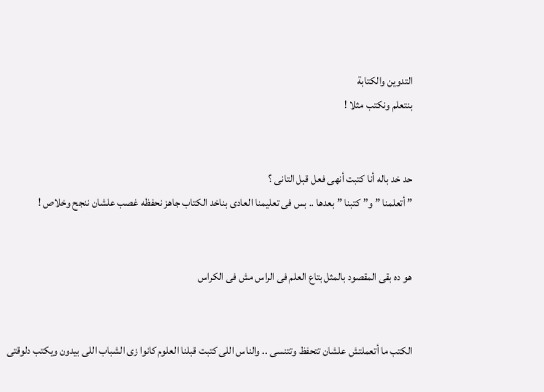التدوين والكتابة
بنتعلم ونكتب مثلا !


حد خد باله أنا كتبت أنهى فعل قبل التانى ؟
” أتعلمنا ” و” كتبنا ” بعدها .. بس فى تعليمنا العادى بناخد الكتاب جاهز نحفظه غصب علشان ننجح وخلاص !


هو ده بقى المقصود بالمثل بتاع العلم فى الراس مش فى الكراس


الكتب ما أتعملتش علشان تتحفظ وتتنسى .. والناس اللى كتبت قبلنا العلوم كانوا زى الشباب اللى بيدون ويكتب دلوقتى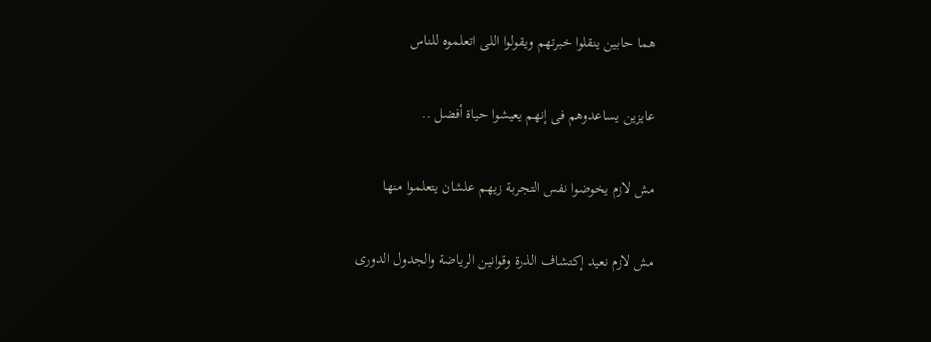هما حابين ينقلوا خبرتهم ويقولوا اللى اتعلموه للناس

عايزين يساعدوهم فى إنهم يعيشوا حياة أفضل ..

مش لازم يخوضوا نفس التجربة زيهم علشان يتعلموا منها

مش لازم نعيد إكتشاف الذرة وقوانين الرياضة والجدول الدورى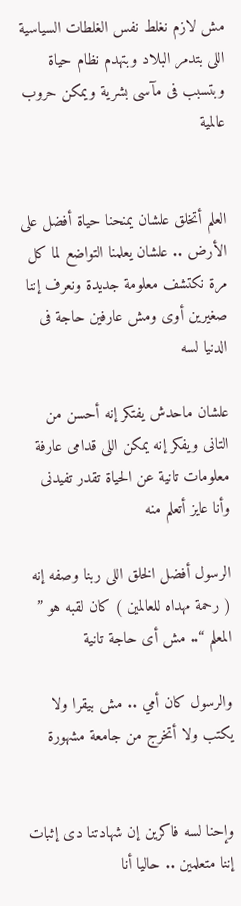مش لازم نغلط نفس الغلطات السياسية اللى بتدمر البلاد وبتهدم نظام حياة وبتسبب فى مآسى بشرية ويمكن حروب عالمية


العلم أتخلق علشان يمنحنا حياة أفضل على الأرض .. علشان يعلمنا التواضع لما كل مرة نكتشف معلومة جديدة ونعرف إننا صغيرين أوى ومش عارفين حاجة فى الدنيا لسه

علشان ماحدش يفتكر إنه أحسن من التانى ويفكر إنه يمكن اللى قدامى عارفة معلومات تانية عن الحياة تقدر تفيدنى وأنا عايز أتعلم منه

الرسول أفضل الخلق اللى ربنا وصفه إنه ( رحمة مهداه للعالمين ) كان لقبه هو ” المعلم “.. مش أى حاجة تانية

والرسول كان أمي .. مش بيقرا ولا يكتب ولا أتخرج من جامعة مشهورة


وإحنا لسه فاكرين إن شهادتنا دى إثبات إننا متعلمين .. حاليا أنا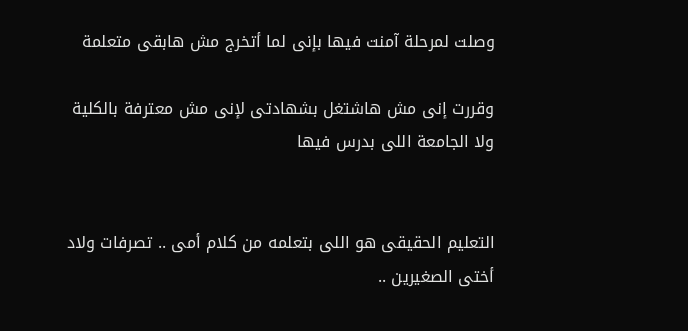وصلت لمرحلة آمنت فيها بإنى لما أتخرج مش هابقى متعلمة

وقررت إنى مش هاشتغل بشهادتى لإنى مش معترفة بالكلية ولا الجامعة اللى بدرس فيها


التعليم الحقيقى هو اللى بتعلمه من كلام أمى .. تصرفات ولاد أختى الصغيرين ..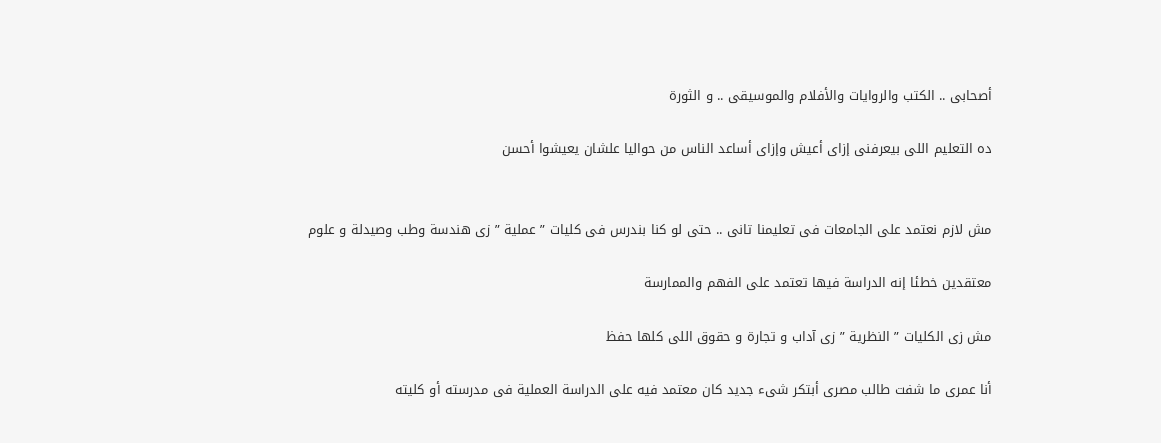أصحابى .. الكتب والروايات والأفلام والموسيقى .. و الثورة

ده التعليم اللى بيعرفنى إزاى أعيش وإزاى أساعد الناس من حواليا علشان يعيشوا أحسن


مش لازم نعتمد على الجامعات فى تعليمنا تانى .. حتى لو كنا بندرس فى كليات ” عملية ” زى هندسة وطب وصيدلة و علوم

معتقدين خطئا إنه الدراسة فيها تعتمد على الفهم والممارسة

مش زى الكليات ” النظرية ” زى آداب و تجارة و حقوق اللى كلها حفظ

أنا عمرى ما شفت طالب مصرى أبتكر شىء جديد كان معتمد فيه على الدراسة العملية فى مدرسته أو كليته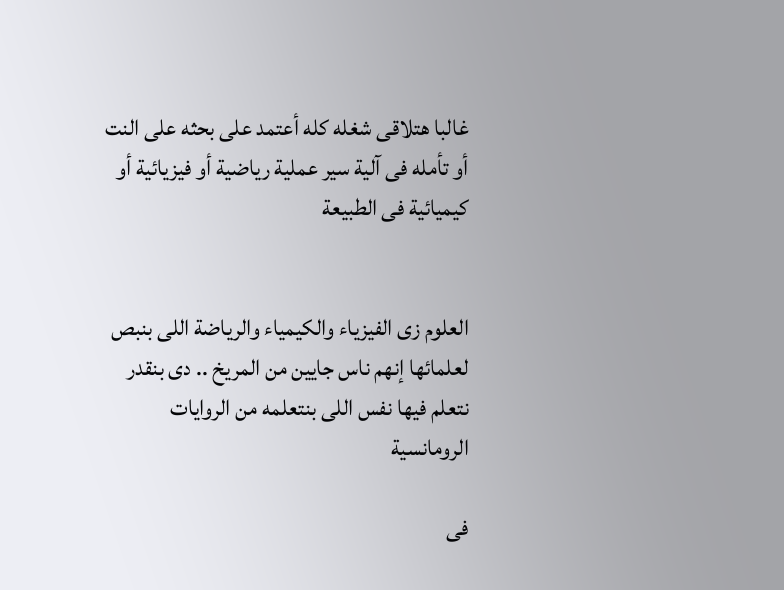غالبا هتلاقى شغله كله أعتمد على بحثه على النت أو تأمله فى آلية سير عملية رياضية أو فيزيائية أو كيميائية فى الطبيعة


العلوم زى الفيزياء والكيمياء والرياضة اللى بنبص لعلمائها إنهم ناس جايين من المريخ .. دى بنقدر نتعلم فيها نفس اللى بنتعلمه من الروايات الرومانسية

فى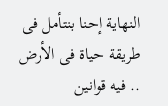النهاية إحنا بنتأمل فى طريقة حياة فى الأرض .. فيه قوانين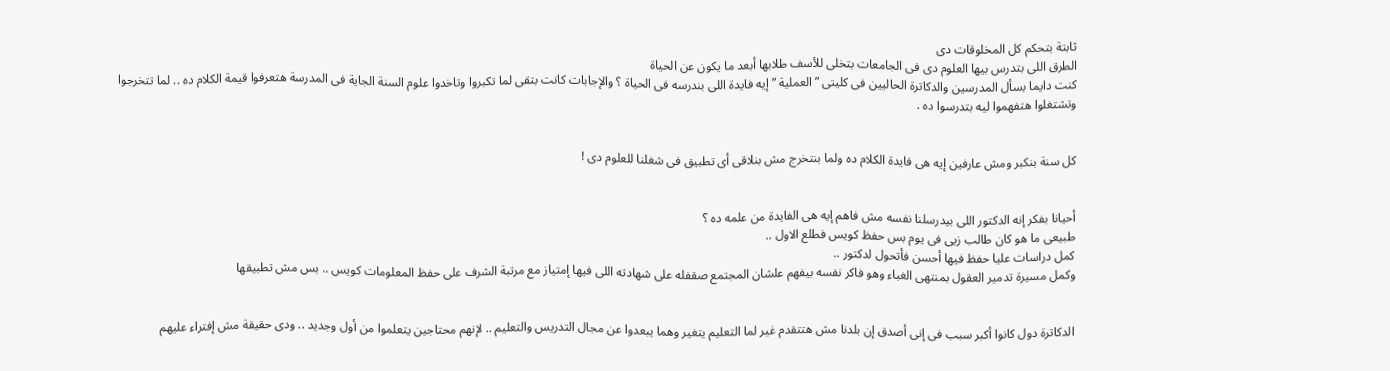ثابتة بتحكم كل المخلوقات دى
الطرق اللى بتدرس بيها العلوم دى فى الجامعات بتخلى للأسف طلابها أبعد ما يكون عن الحياة
كنت دايما بسأل المدرسين والدكاترة الحاليين فى كليتى ” العملية ” إيه فايدة اللى بندرسه فى الحياة ؟ والإجابات كانت بتقى لما تكبروا وتاخدوا علوم السنة الجاية فى المدرسة هتعرفوا قيمة الكلام ده .. لما تتخرجوا وتشتغلوا هتفهموا ليه بتدرسوا ده .


كل سنة بنكبر ومش عارفين إيه هى فايدة الكلام ده ولما بنتخرج مش بنلاقى أى تطبيق فى شغلنا للعلوم دى !


أحيانا بفكر إنه الدكتور اللى بيدرسلنا نفسه مش فاهم إيه هى الفايدة من علمه ده ؟
طبيعى ما هو كان طالب زيى فى يوم بس حفظ كويس فطلع الاول ..
كمل دراسات عليا حفظ فيها أحسن فأتحول لدكتور ..
وكمل مسيرة تدمير العقول بمنتهى الغباء وهو فاكر نفسه بيفهم علشان المجتمع صقفله على شهادته اللى فيها إمتياز مع مرتبة الشرف على حفظ المعلومات كويس .. بس مش تطبيقها


الدكاترة دول كانوا أكبر سبب فى إنى أصدق إن بلدنا مش هتتقدم غير لما التعليم يتغير وهما يبعدوا عن مجال التدريس والتعليم .. لإنهم محتاجين يتعلموا من أول وجديد .. ودى حقيقة مش إفتراء عليهم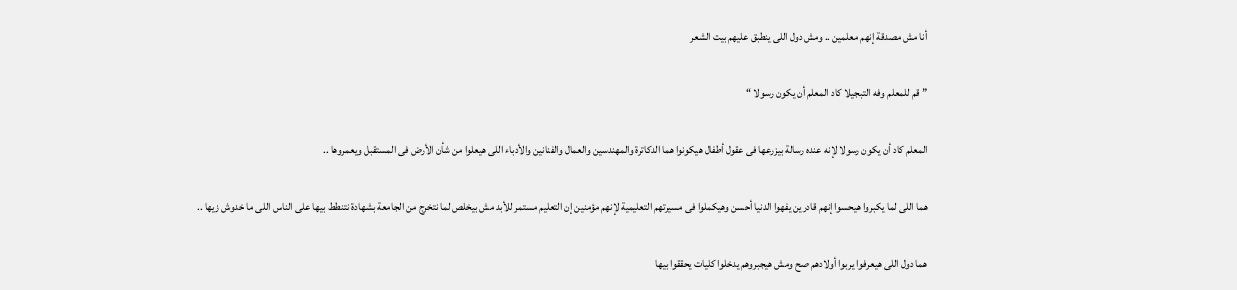أنا مش مصدقة إنهم معلمين .. ومش دول اللى ينطبق عليهم بيت الشعر

” قم للمعلم وفه التبجيلا كاد المعلم أن يكون رسولا “

المعلم كاد أن يكون رسولا لإنه عنده رسالة بيزرعها فى عقول أطفال هيكونوا هما الدكاترة والمهندسين والعمال والفنانين والأدباء اللى هيعلوا من شأن الأرض فى المستقبل ويعمروها ..

هما اللى لما يكبروا هيحسوا إنهم قادرين يفهوا الدنيا أحسن وهيكملوا فى مسيرتهم التعليمية لإنهم مؤمنين إن التعليم مستمر للأبد مش بيخلص لما نتخرج من الجامعة بشهادة نتنطط بيها على الناس اللى ما خدوش زيها ..

هما دول اللى هيعرفوا يربوا أولادهم صح ومش هيجبروهم يدخلوا كليات يحققوا بيها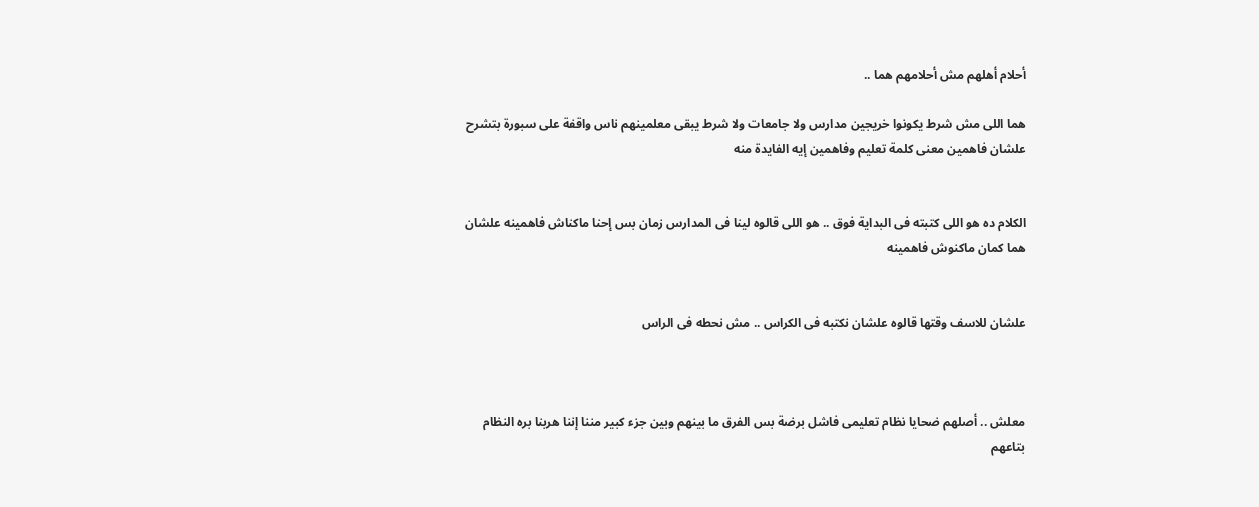أحلام أهلهم مش أحلامهم هما ..

هما اللى مش شرط يكونوا خريجين مدارس ولا جامعات ولا شرط يبقى معلمينهم ناس واقفة على سبورة بتشرح علشان فاهمين معنى كلمة تعليم وفاهمين إيه الفايدة منه


الكلام ده هو اللى كتبته فى البداية فوق .. هو اللى قالوه لينا فى المدارس زمان بس إحنا ماكناش فاهمينه علشان هما كمان ماكنوش فاهمينه


علشان للاسف وقتها قالوه علشان نكتبه فى الكراس .. مش نحطه فى الراس



معلش .. أصلهم ضحايا نظام تعليمى فاشل برضة بس الفرق ما بينهم وبين جزء كبير مننا إننا هربنا بره النظام بتاعهم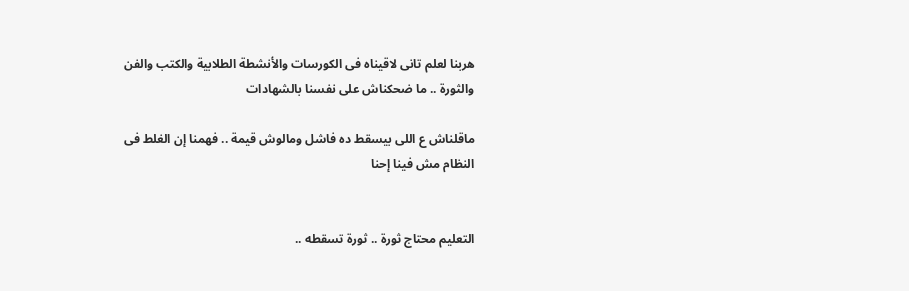هربنا لعلم تانى لاقيناه فى الكورسات والأنشطة الطلابية والكتب والفن والثورة .. ما ضحكناش على نفسنا بالشهادات

ماقلناش ع اللى بيسقط ده فاشل ومالوش قيمة .. فهمنا إن الغلط فى النظام مش فينا إحنا


التعليم محتاج ثورة .. ثورة تسقطه ..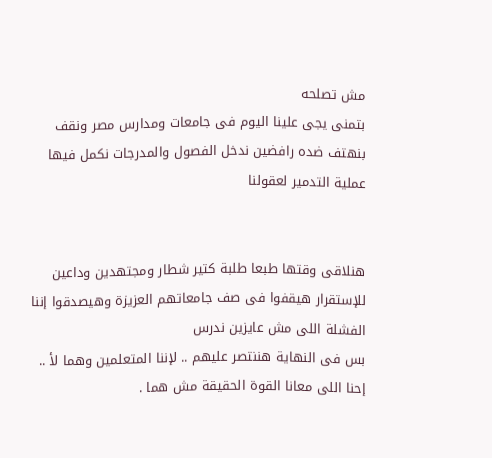مش تصلحه
بتمنى يجى علينا اليوم فى جامعات ومدارس مصر ونقف بنهتف ضده رافضين ندخل الفصول والمدرجات نكمل فيها عملية التدمير لعقولنا


هنلاقى وقتها طبعا طلبة كتير شطار ومجتهدين وداعين للإستقرار هيقفوا فى صف جامعاتهم العزيزة وهيصدقوا إننا الفشلة اللى مش عايزين ندرس
بس فى النهاية هننتصر عليهم .. لإننا المتعلمين وهما لأ .. إحنا اللى معانا القوة الحقيقة مش هما .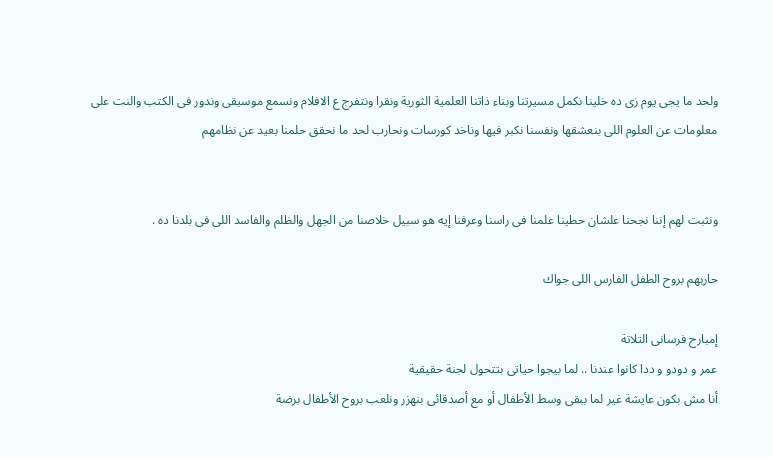ولحد ما يجى يوم زى ده خلينا نكمل مسيرتنا وبناء ذاتنا العلمية الثورية ونقرا ونتفرج ع الافلام ونسمع موسيقى وندور فى الكتب والنت على معلومات عن العلوم اللى بنعشقها ونفسنا نكبر فيها وناخد كورسات ونحارب لحد ما نحقق حلمنا بعيد عن نظامهم


ونثبت لهم إننا نجحنا علشان حطينا علمنا فى راسنا وعرفنا إيه هو سبيل خلاصنا من الجهل والظلم والفاسد اللى فى بلدنا ده .

حاربهم بروح الطفل الفارس اللى جواك

إمبارح فرسانى التلاتة
عمر و دودو و ددا كانوا عندنا .. لما بيجوا حياتى بتتحول لجنة حقيقية
أنا مش بكون عايشة غير لما ببقى وسط الأطفال أو مع أصدقائى بنهزر ونلعب بروح الأطفال برضة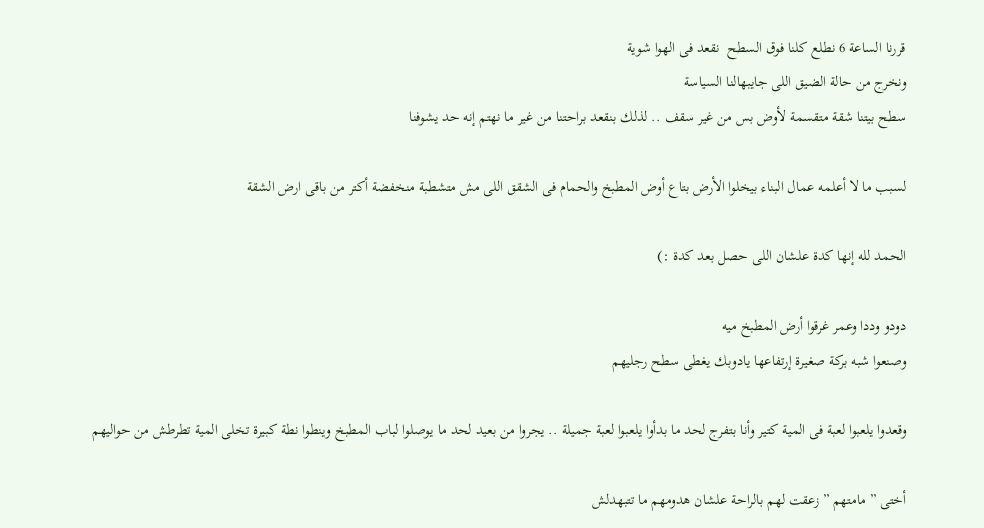قررنا الساعة 6 نطلع كلنا فوق السطح  نقعد فى الهوا شوية
ونخرج من حالة الضيق اللى جايبهالنا السياسة
سطح بيتنا شقة متقسمة لأوض بس من غير سقف .. لذلك بنقعد براحتنا من غير ما نهتم إنه حد يشوفنا

لسبب ما لا أعلمه عمال البناء بيخلوا الأرض بتاع أوض المطبخ والحمام فى الشقق اللى مش متشطبة منخفضة أكتر من باقى ارض الشقة

الحمد لله إنها كدة علشان اللى حصل بعد كدة :)

دودو وددا وعمر غرقوا أرض المطبخ ميه
وصنعوا شبه بركة صغيرة إرتفاعها يادوبك يغطى سطح رجليهم

وقعدوا يلعبوا لعبة فى المية كتير وأنا بتفرج لحد ما بدأوا يلعبوا لعبة جميلة .. يجروا من بعيد لحد ما يوصلوا لباب المطبخ وينطوا نطة كبيرة تخلى المية تطرطش من حواليهم

أختى ” مامتهم ” زعقت لهم بالراحة علشان هدومهم ما تتبهدلش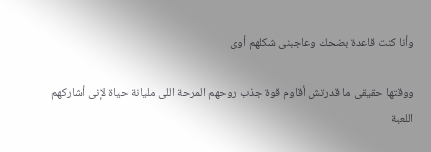وأنا كنت قاعدة بضحك وعاجبنى شكلهم أوى

ووقتها حقيقى ما قدرتش أقاوم قوة جذب روحهم المرحة اللى مليانة حياة لإنى أشاركهم اللعبة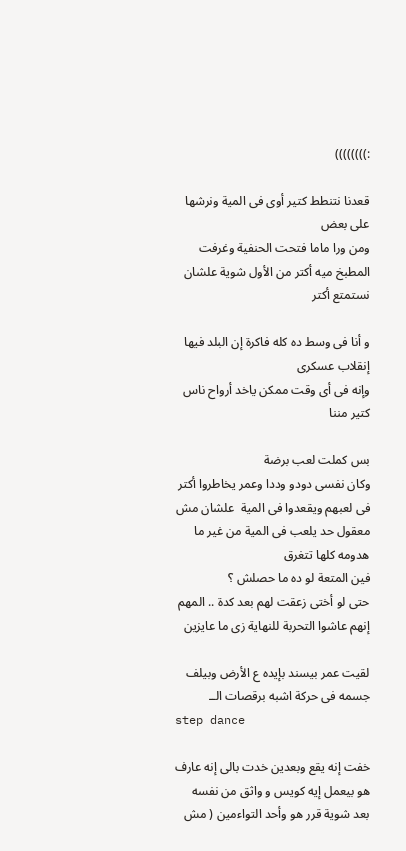:))))))))

قعدنا نتنطط كتير أوى فى المية ونرشها على بعض
ومن ورا ماما فتحت الحنفية وغرفت المطبخ ميه أكتر من الأول شوية علشان نستمتع أكتر

و أنا فى وسط ده كله فاكرة إن البلد فيها إنقلاب عسكرى
وإنه فى أى وقت ممكن ياخد أرواح ناس كتير مننا

بس كملت لعب برضة
وكان نفسى دودو وددا وعمر يخاطروا أكتر فى لعبهم ويقعدوا فى المية  علشان مش معقول حد يلعب فى المية من غير ما هدومه كلها تتغرق
فين المتعة لو ده ما حصلش ؟
حتى لو أختى زعقت لهم بعد كدة .. المهم إنهم عاشوا التحربة للنهاية زى ما عايزين

لقيت عمر بيسند بإيده ع الأرض وبيلف جسمه فى حركة اشبه برقصات الــ
step dance

خفت إنه يقع وبعدين خدت بالى إنه عارف هو بيعمل إيه كويس و واثق من نفسه
بعد شوية قرر هو وأحد التواءمين ( مش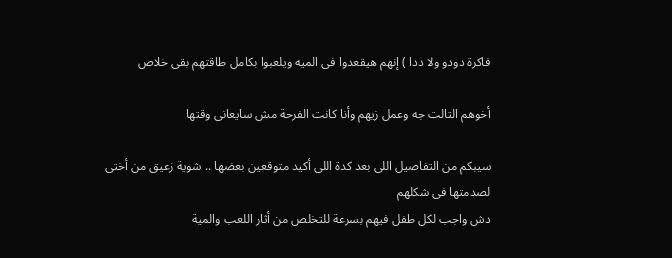فاكرة دودو ولا ددا ) إنهم هيقعدوا فى الميه ويلعبوا بكامل طاقتهم بقى خلاص

أخوهم التالت جه وعمل زيهم وأنا كانت الفرحة مش سايعانى وقتها

سيبكم من التفاصيل اللى بعد كدة اللى أكيد متوقعين بعضها .. شوية زعيق من أختى لصدمتها فى شكلهم
دش واجب لكل طفل فيهم بسرعة للتخلص من أثار اللعب والمية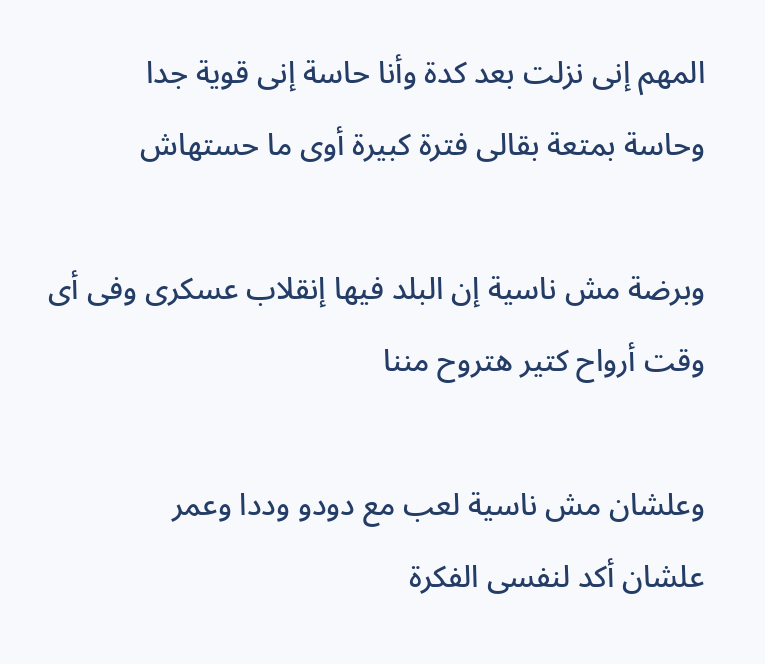المهم إنى نزلت بعد كدة وأنا حاسة إنى قوية جدا
وحاسة بمتعة بقالى فترة كبيرة أوى ما حستهاش

وبرضة مش ناسية إن البلد فيها إنقلاب عسكرى وفى أى وقت أرواح كتير هتروح مننا

وعلشان مش ناسية لعب مع دودو وددا وعمر
علشان أكد لنفسى الفكرة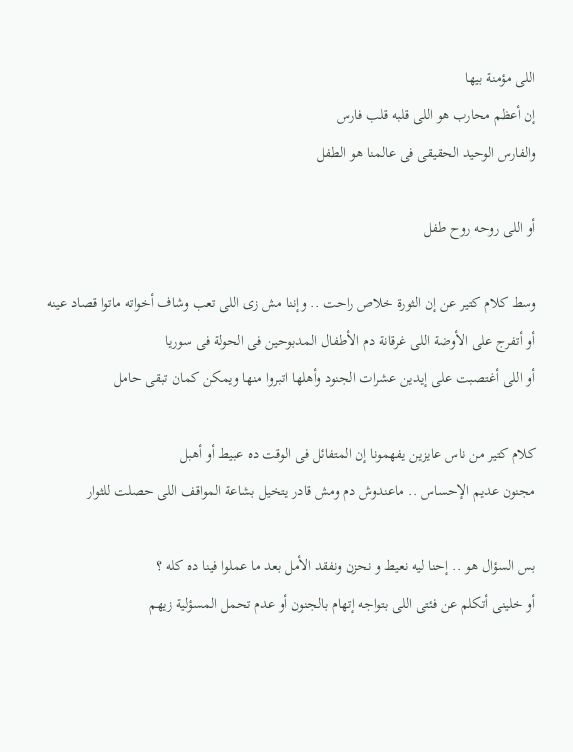اللى مؤمنة بيها
إن أعظم محارب هو اللى قلبه قلب فارس
والفارس الوحيد الحقيقى فى عالمنا هو الطفل

أو اللى روحه روح طفل

وسط كلام كتير عن إن الثورة خلاص راحت .. وإننا مش زى اللى تعب وشاف أخواته ماتوا قصاد عينه
أو أتفرج على الأوضة اللى غرقانة دم الأطفال المدبوحين فى الحولة فى سوريا
أو اللى أغتصبت على إيدين عشرات الجنود وأهلها اتبروا منها ويمكن كمان تبقى حامل

كلام كتير من ناس عايزين يفهمونا إن المتفائل فى الوقت ده عبيط أو أهبل
مجنون عديم الإحساس .. ماعندوش دم ومش قادر يتخيل بشاعة المواقف اللى حصلت للثوار

بس السؤال هو .. إحنا ليه نعيط و نحزن ونفقد الأمل بعد ما عملوا فينا ده كله ؟
أو خلينى أتكلم عن فئتى اللى بتواجه إتهام بالجنون أو عدم تحمل المسؤلية زيهم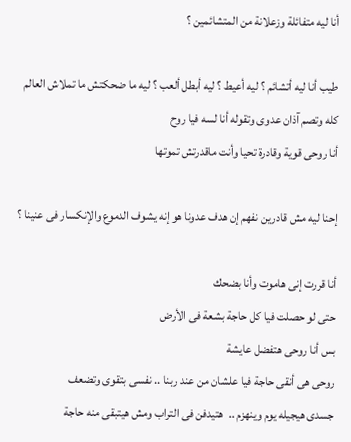أنا ليه متفائلة وزعلانة من المتشائمين ؟

طيب أنا ليه أتشائم ؟ ليه أعيط ؟ ليه أبطل ألعب ؟ ليه ما ضحكتش ما تملاش العالم كله وتصم آذان عدوى وتقوله أنا لسه فيا روح
أنا روحى قوية وقادرة تحيا وأنت ماقدرتش تموتها

إحنا ليه مش قادرين نفهم إن هدف عدونا هو إنه يشوف الدموع والإنكسار فى عنينا ؟

أنا قررت إنى هاموت وأنا بضحك
حتى لو حصلت فيا كل حاجة بشعة فى الأرض
بس أنا روحى هتفضل عايشة
روحى هى أنقى حاجة فيا علشان من عند ربنا .. نفسى بتقوى وتضعف
جسدى هيجيله يوم وينهزم ..  هتيدفن فى التراب ومش هيتبقى منه حاجة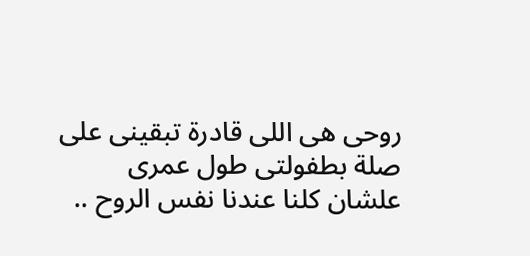روحى هى اللى قادرة تبقينى على صلة بطفولتى طول عمرى
علشان كلنا عندنا نفس الروح ..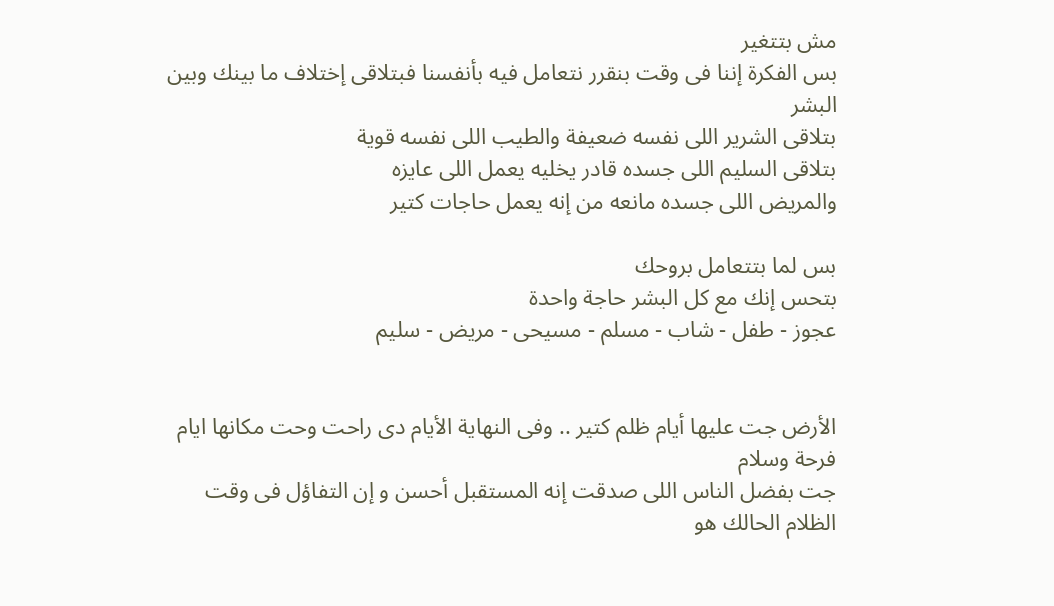مش بتتغير
بس الفكرة إننا فى وقت بنقرر نتعامل فيه بأنفسنا فبتلاقى إختلاف ما بينك وبين البشر
بتلاقى الشرير اللى نفسه ضعيفة والطيب اللى نفسه قوية
بتلاقى السليم اللى جسده قادر يخليه يعمل اللى عايزه
والمريض اللى جسده مانعه من إنه يعمل حاجات كتير

بس لما بتتعامل بروحك
بتحس إنك مع كل البشر حاجة واحدة
عجوز - طفل - شاب - مسلم - مسيحى - مريض - سليم


الأرض جت عليها أيام ظلم كتير .. وفى النهاية الأيام دى راحت وحت مكانها ايام فرحة وسلام
جت بفضل الناس اللى صدقت إنه المستقبل أحسن و إن التفاؤل فى وقت الظلام الحالك هو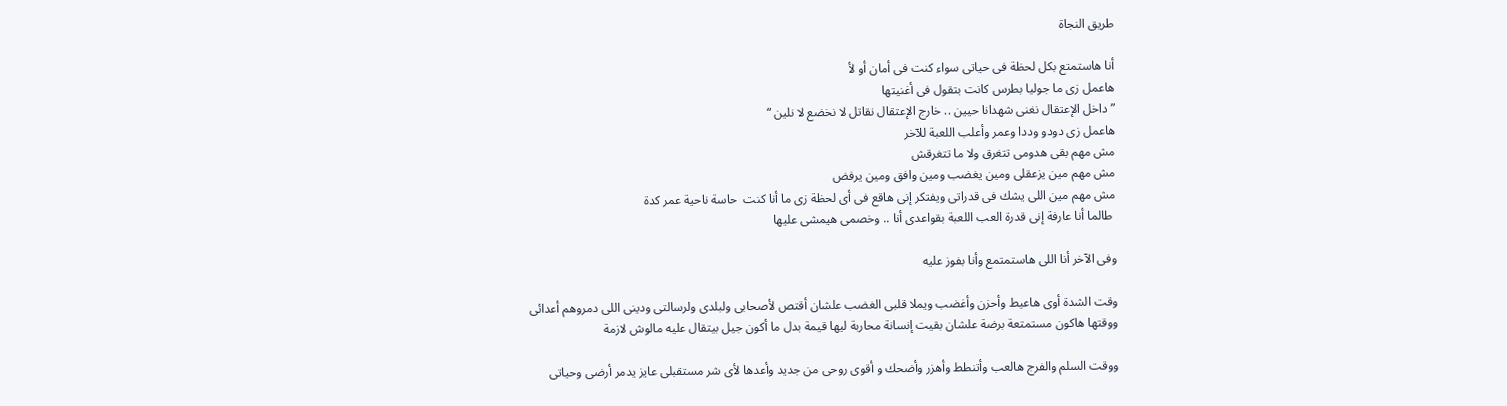طريق النجاة

أنا هاستمتع بكل لحظة فى حياتى سواء كنت فى أمان أو لأ
هاعمل زى ما جوليا بطرس كانت بتقول فى أغنيتها
” داخل الإعتقال نغنى شهدانا حيين .. خارج الإعتقال نقاتل لا نخضع لا نلين “
هاعمل زى دودو وددا وعمر وأعلب اللعبة للآخر
مش مهم بقى هدومى تتغرق ولا ما تتغرقش
مش مهم مين يزعقلى ومين يغضب ومين وافق ومين يرفض
مش مهم مين اللى يشك فى قدراتى ويفتكر إنى هاقع فى أى لحظة زى ما أنا كنت  حاسة ناحية عمر كدة
 طالما أنا عارفة إنى قدرة العب اللعبة بقواعدى أنا .. وخصمى هيمشى عليها

وفى الآخر أنا اللى هاستمتمع وأنا بفوز عليه

وقت الشدة أوى هاعيط وأحزن وأغضب ويملا قلبى الغضب علشان أقتص لأصحابى ولبلدى ولرسالتى ودينى اللى دمروهم أعدائى
ووقتها هاكون مستمتعة برضة علشان بقيت إنسانة محاربة ليها قيمة بدل ما أكون جيل بيتقال عليه مالوش لازمة

ووقت السلم والفرج هالعب وأتنطط وأهزر وأضحك و أقوى روحى من جديد وأعدها لأى شر مستقبلى عايز يدمر أرضى وحياتى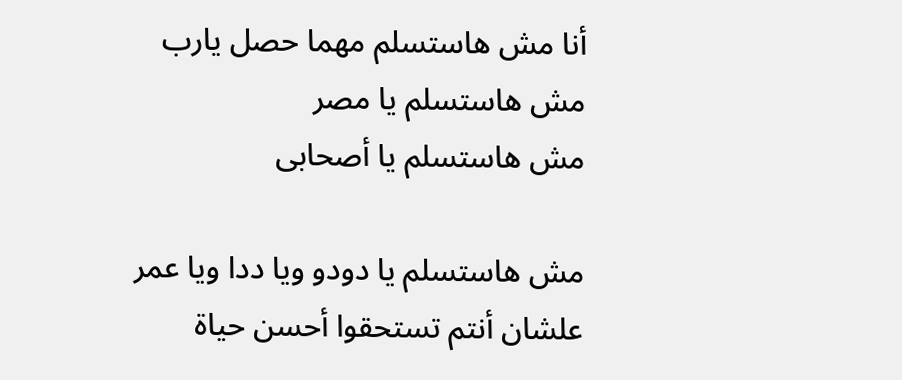أنا مش هاستسلم مهما حصل يارب
مش هاستسلم يا مصر
مش هاستسلم يا أصحابى

مش هاستسلم يا دودو ويا ددا ويا عمر
علشان أنتم تستحقوا أحسن حياة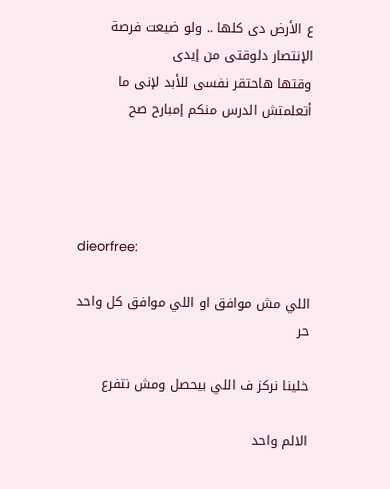ع الأرض دى كلها .. ولو ضيعت فرصة الإنتصار دلوقتى من إيدى
وقتها هاحتقر نفسى للأبد لإنى ما أتعلمتش الدرس منكم إمبارح صح




dieorfree:

اللي مش موافق او اللي موافق كل واحد حر

خلينا نركز ف اللي بيحصل ومش نتفرع

الالم واحد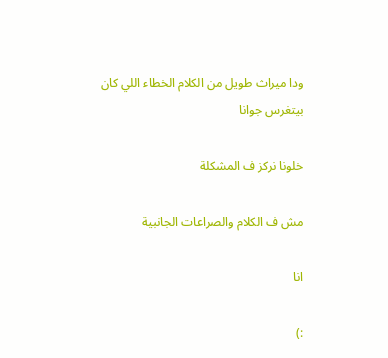ودا ميراث طويل من الكلام الخطاء اللي كان بيتغرس جوانا

خلونا نركز ف المشكلة

مش ف الكلام والصراعات الجانبية

انا

:)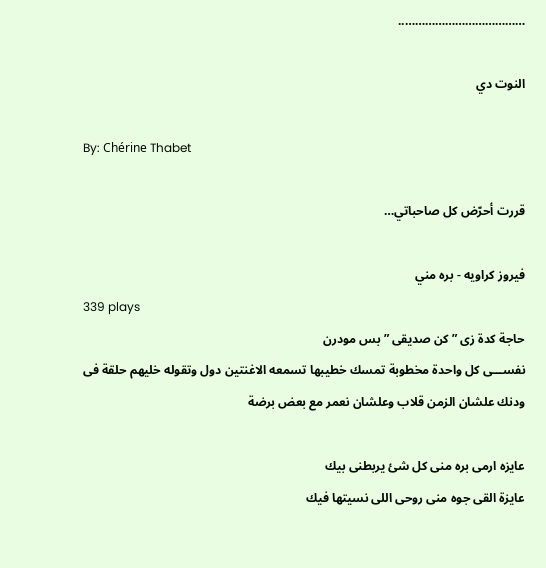………………………………..

النوت دي

By: Chérine Thabet

قررت أحرّض كل صاحباتي…

فيروز كراويه - بره مني
339 plays
حاجة كدة زى ” كن صديقى ” بس مودرن
نفســـى كل واحدة مخطوبة تمسك خطيبها تسمعه الاغنتين دول وتقوله خليهم حلقة فى ودنك علشان الزمن قلاب وعلشان نعمر مع بعض برضة

عايزه ارمى بره منى كل شئ يربطنى بيك
عايزة القى جوه منى روحى اللى نسيتها فيك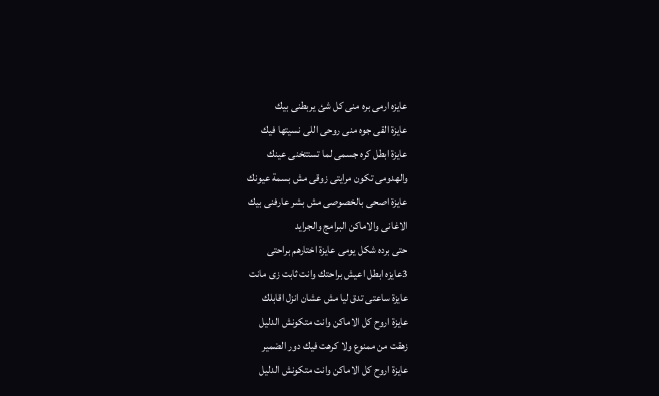عايزه ارمى بره منى كل شئ يربطنى بيك
عايزة القى جوه منى روحى اللى نسيتها فيك
عايزة ابطل كره جسمى لما تستتخنى عينك
والهدومى تكون مرايتى زوقى مش بسمة عيونك
عايزة اصحى بالخصوصى مش بشر عارفنى بيك
الاغانى والاماكن البرامج والجرايد
حتى برده شكل يومى عايزة اختارهم براحتى
3عايزه ابطل اعيش براحتك وانت ثابت زى مانت
عايزة ساعتى تدق ليا مش عشان انزل اقابلك
عايزة اروح كل الاماكن وانت متكونش الدليل
زهقت من ممنوع ولا كرهت فيك دور الضمير
عايزة اروح كل الاماكن وانت متكونش الدليل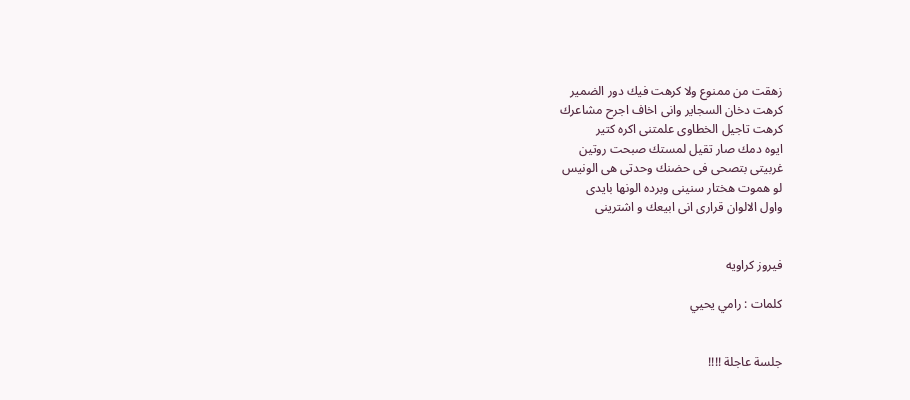زهقت من ممنوع ولا كرهت فيك دور الضمير
كرهت دخان السجاير وانى اخاف اجرح مشاعرك
كرهت تاجيل الخطاوى علمتنى اكره كتير
ايوه دمك صار تقيل لمستك صبحت روتين
غربيتى بتصحى فى حضنك وحدتى هى الونيس
لو هموت هختار سنينى وبرده الونها بايدى
واول الالوان قرارى انى ابيعك و اشترينى


فيروز كراويه

كلمات : رامي يحيي


جلسة عاجلة !!!!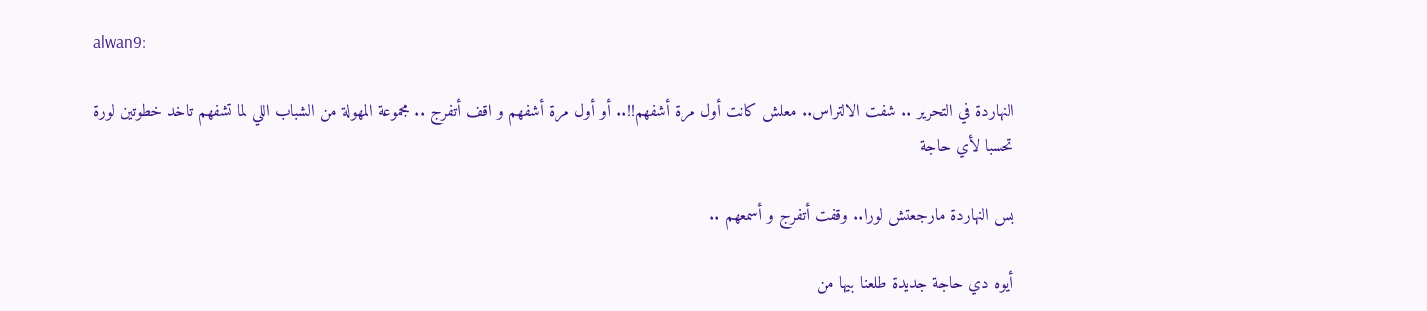alwan9:

النهاردة في التحرير .. شفت الالتراس.. معلش كانت أول مرة أشفهم!!.. أو أول مرة أشفهم و اقف أتفرج .. مجموعة المهولة من الشباب اللي لما تشفهم تاخد خطوتين لورة تحسبا لأي حاجة

بس النهاردة مارجعتش لورا.. وقفت أتفرج و أسمعهم ..

أيوه دي حاجة جديدة طلعنا بيها من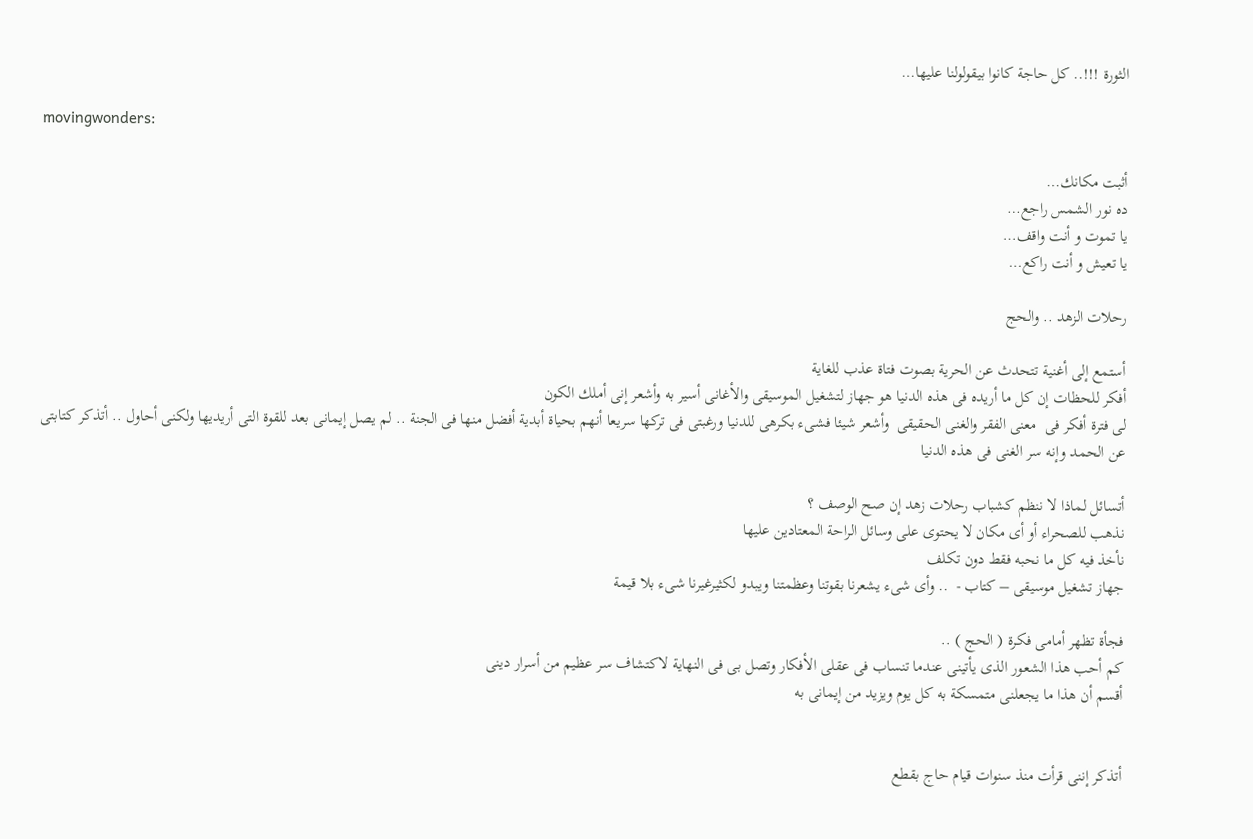الثورة !!!.. كل حاجة كانوا بيقولولنا عليها…

movingwonders:

أثبت مكانك…
ده نور الشمس راجع…
يا تموت و أنت واقف…
يا تعيش و أنت راكع…

رحلات الزهد .. والحج

أستمع إلى أغنية تتحدث عن الحرية بصوت فتاة عذب للغاية
أفكر للحظات إن كل ما أريده فى هذه الدنيا هو جهاز لتشغيل الموسيقى والأغانى أسير به وأشعر إنى أملك الكون
لى فترة أفكر فى  معنى الفقر والغنى الحقيقى  وأشعر شيئا فشىء بكرهى للدنيا ورغبتى فى تركها سريعا أنهم بحياة أبدية أفضل منها فى الجنة .. لم يصل إيمانى بعد للقوة التى أريديها ولكنى أحاول .. أتذكر كتابتى عن الحمد وإنه سر الغنى فى هذه الدنيا

أتسائل لماذا لا ننظم كشباب رحلات زهد إن صح الوصف ؟
نذهب للصحراء أو أى مكان لا يحتوى على وسائل الراحة المعتادين عليها
نأخذ فيه كل ما نحبه فقط دون تكلف
جهاز تشغيل موسيقى – كتاب -  .. وأى شىء يشعرنا بقوتنا وعظمتنا ويبدو لكثيرغيرنا شىء بلا قيمة

فجأة تظهر أمامى فكرة ( الحج ) ..
كم أحب هذا الشعور الذى يأتينى عندما تنساب فى عقلى الأفكار وتصل بى فى النهاية لاكتشاف سر عظيم من أسرار دينى
أقسم أن هذا ما يجعلنى متمسكة به كل يوم ويزيد من إيمانى به


أتذكر إننى قرأت منذ سنوات قيام حاج بقطع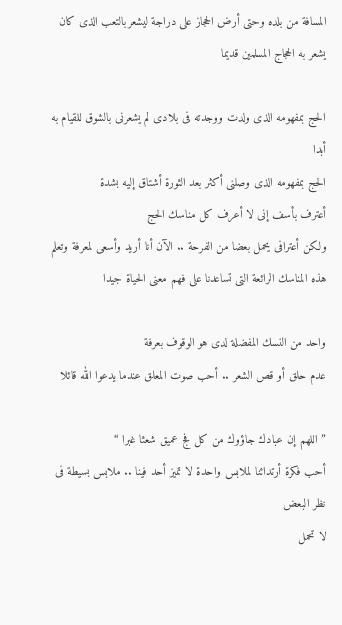المسافة من بلده وحتى أرض الحجاز على دراجة ليشعربالتعب الذى كان يشعر به الحجاج المسلمين قديما

الحج بمفهومه الذى ولدت ووجدته فى بلادى لم يشعرنى بالشوق للقيام به أبدا
الحج بمفهومه الذى وصلنى أكثر بعد الثورة أشتاق إليه بشدة
أعترف بأسف إنى لا أعرف كل مناسك الحج
ولكن أعترافى يحمل بعضا من الفرحة .. الآن أنا أريد وأسعى لمعرفة وتعلم هذه المناسك الرائعة التى تساعدنا على فهم معنى الحياة جيدا

واحد من النسك المفضلة لدى هو الوقوف بعرفة
عدم حلق أو قص الشعر .. أحب صوت المعلق عندما يدعوا الله قائلا

” اللهم إن عبادك جاؤوك من كل فج عميق شعثا غبرا “
أحب فكرة أرتدائنا لملابس واحدة لا تميز أحد فينا .. ملابس بسيطة فى نظر البعض
لا تحمل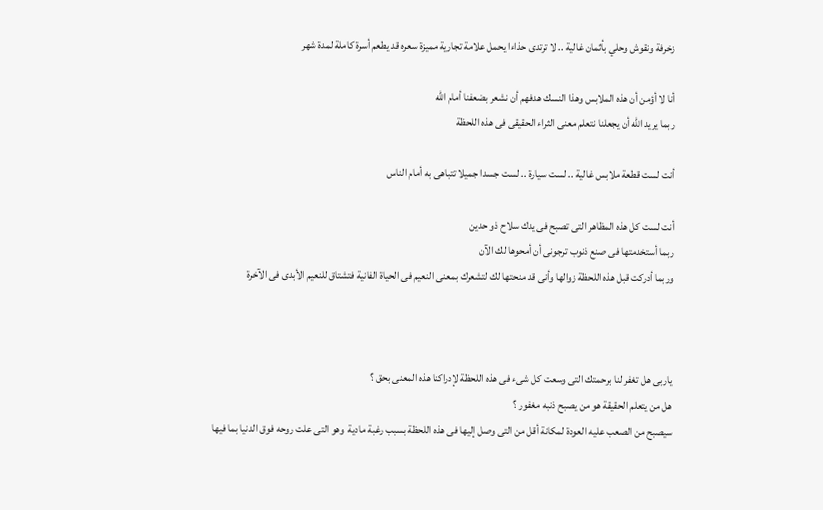زخرفة ونقوش وحلي بأثمان غالية .. لا ترتدى حذاءا يحمل علامة تجارية مميزة سعره قد يطعم أسرة كاملة لمدة شهر

أنا لا أؤمن أن هذه الملابس وهذا النسك هدفهم أن نشعر بضعفنا أمام الله
ربما يريد الله أن يجعلنا نتعلم معنى الثراء الحقيقى فى هذه اللحظة

أنت لست قطعة ملابس غالية .. لست سيارة .. لست جسدا جميلا تتباهى به أمام الناس

أنت لست كل هذه المظاهر التى تصبح فى يدك سلاح ذو حدين
ربما أستخدمتها فى صنع ذنوب ترجونى أن أمحوها لك الآن
وربما أدركت قبل هذه اللحظة زوالها وأنى قد منحتها لك لتشعرك بمعنى النعيم فى الحياة الفانية فتشتاق للنعيم الأبدى فى الآخرة



ياربى هل تغفر لنا برحمتك التى وسعت كل شىء فى هذه اللحظة لإدراكنا هذه المعنى بحق ؟
هل من يتعلم الحقيقة هو من يصبح ذنبه مغفور ؟
سيصبح من الصعب عليه العودة لمكانة أقل من التى وصل إليها فى هذه اللحظة بسبب رغبة مادية  وهو التى علت روحه فوق الدنيا بما فيها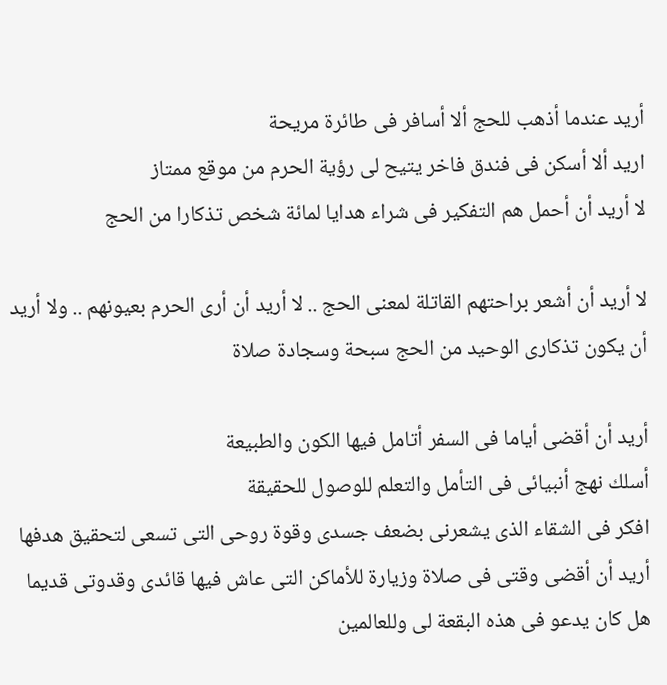أريد عندما أذهب للحج ألا أسافر فى طائرة مريحة
اريد ألا أسكن فى فندق فاخر يتيح لى رؤية الحرم من موقع ممتاز
لا أريد أن أحمل هم التفكير فى شراء هدايا لمائة شخص تذكارا من الحج

لا أريد أن أشعر براحتهم القاتلة لمعنى الحج .. لا أريد أن أرى الحرم بعيونهم .. ولا أريد أن يكون تذكارى الوحيد من الحج سبحة وسجادة صلاة

أريد أن أقضى أياما فى السفر أتامل فيها الكون والطبيعة
أسلك نهج أنبيائى فى التأمل والتعلم للوصول للحقيقة
افكر فى الشقاء الذى يشعرنى بضعف جسدى وقوة روحى التى تسعى لتحقيق هدفها
أريد أن أقضى وقتى فى صلاة وزيارة للأماكن التى عاش فيها قائدى وقدوتى قديما
هل كان يدعو فى هذه البقعة لى وللعالمين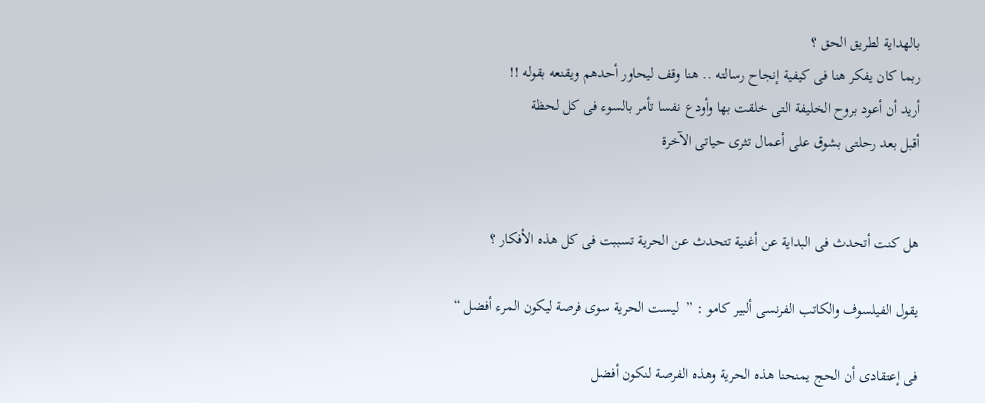بالهداية لطريق الحق ؟
ربما كان يفكر هنا فى كيفية إنجاح رسالته .. هنا وقف ليحاور أحدهم ويقنعه بقوله !!
أريد أن أعود بروح الخليفة التى خلقت بها وأودع نفسا تأمر بالسوء فى كل لحظة
أقبل بعد رحلتى بشوق على أعمال تثرى حياتى الآخرة


هل كنت أتحدث فى البداية عن أغنية تتحدث عن الحرية تسببت فى كل هذه الأفكار ؟

يقول الفيلسوف والكاتب الفرنسى ألبير كامو : ”  ليست الحرية سوى فرصة ليكون المرء أفضل “

فى إعتقادى أن الحج يمنحنا هذه الحرية وهذه الفرصة لنكون أفضل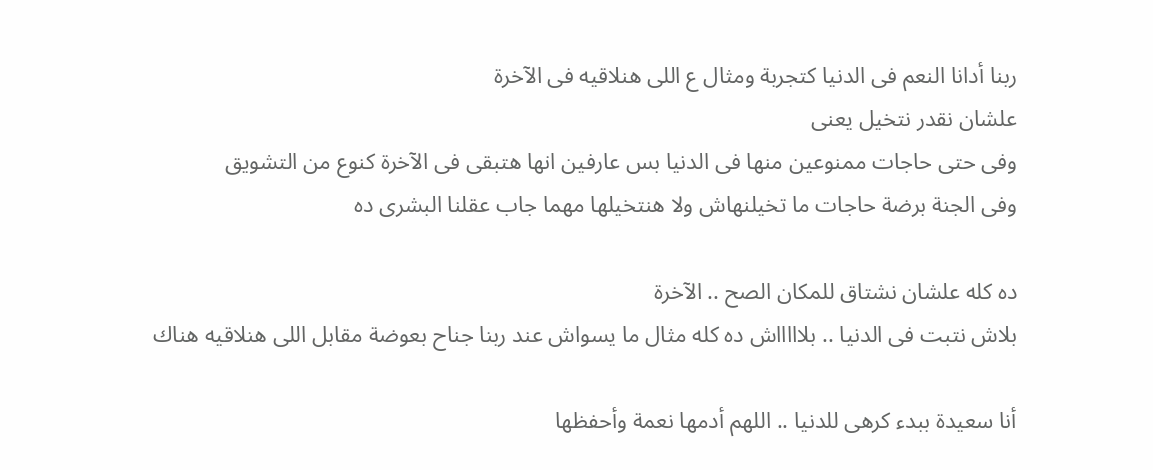ربنا أدانا النعم فى الدنيا كتجربة ومثال ع اللى هنلاقيه فى الآخرة
علشان نقدر نتخيل يعنى
وفى حتى حاجات ممنوعين منها فى الدنيا بس عارفين انها هتبقى فى الآخرة كنوع من التشويق
وفى الجنة برضة حاجات ما تخيلنهاش ولا هنتخيلها مهما جاب عقلنا البشرى ده

ده كله علشان نشتاق للمكان الصح .. الآخرة
بلاش نتبت فى الدنيا .. بلاااااش ده كله مثال ما يسواش عند ربنا جناح بعوضة مقابل اللى هنلاقيه هناك

أنا سعيدة ببدء كرهى للدنيا .. اللهم أدمها نعمة وأحفظها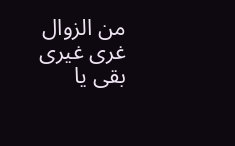من الزوال
غرى غيرى بقى يا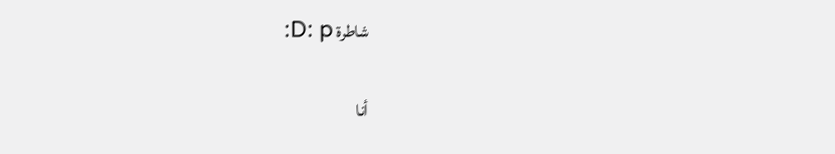شاطرة D: p:

أنا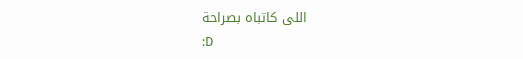اللى كاتباه بصراحة
:D